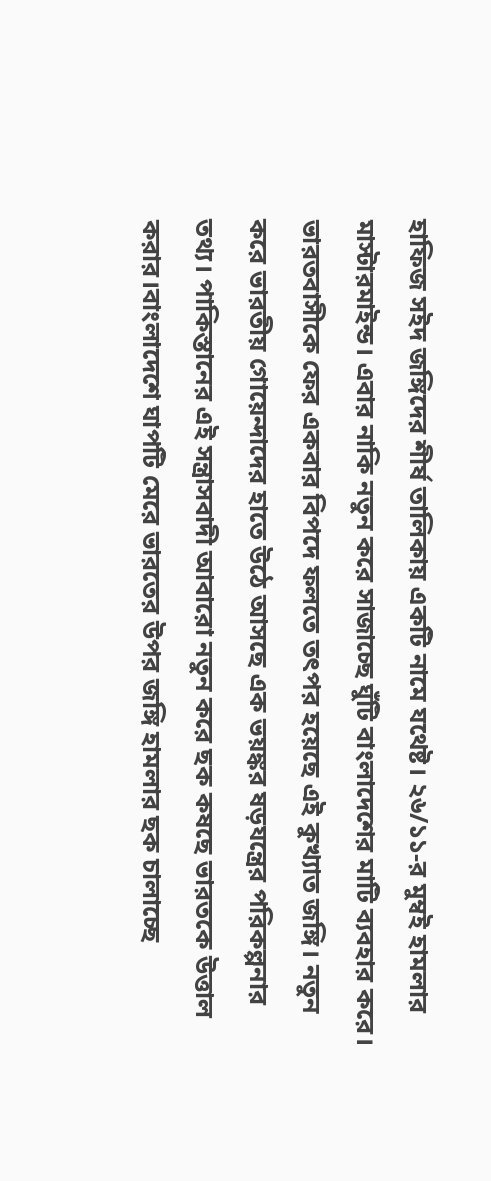হাফিজ সইদ জঙ্গিদের শীর্ষ তালিকায় একটি নামে যথেষ্ট। ২৬/১১-র মুম্বই হামলার মাস্টারমাইন্ড। এবার নাকি নতুন করে সাজাচ্ছে ঘুঁটি বাংলাদেশের মাটি ব্যবহার করে। ভারতবাসীকে ফের একবার বিপদে ফলতে তৎপর হয়েছে এই কুখ্যাত জঙ্গি। নতুন করে ভারতীয় গোয়েন্দাদের হাতে উঠে আসছে এক ভয়ঙ্কর ষড়যন্ত্রের পরিকল্পনার তথ্য। পাকিস্তানের এই সন্ত্রাসবাদী আবারো নতুন করে ছক কষছে ভারতকে উত্তাল করার।বাংলাদেশে ঘাপটি মেরে ভারতের উপর জঙ্গি হামলার ছক চালাচ্ছে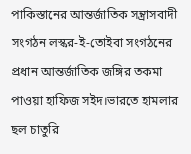পাকিস্তানের আন্তর্জাতিক সন্ত্রাসবাদী সংগঠন লস্কর-ই-তোইবা সংগঠনের প্রধান আন্তর্জাতিক জঙ্গির তকমা পাওয়া হাফিজ সইদ।ভারতে হামলার ছল চাতুরি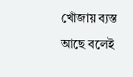খোঁজায় ব্যস্ত আছে বলেই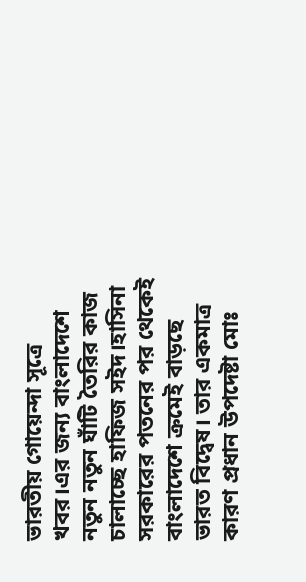ভারতীয় গোয়েন্দা সূত্রে খবর।এর জন্য বাংলাদেশে নতুন নতুন ঘাঁটি তৈরির কাজ চালাচ্ছে হাফিজ সইদ।হাসিনা সরকারের পতনের পর থেকেই বাংলাদেশে ক্রমেই বাড়ছে ভারত বিদ্বেষ। তার একমাত্র কারণ প্রধান উপদেষ্টা মোঃ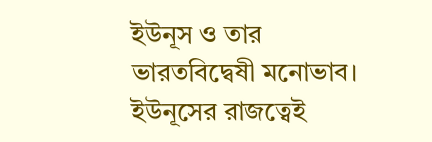ইউনূস ও তার ভারতবিদ্বেষী মনোভাব। ইউনূসের রাজত্বেই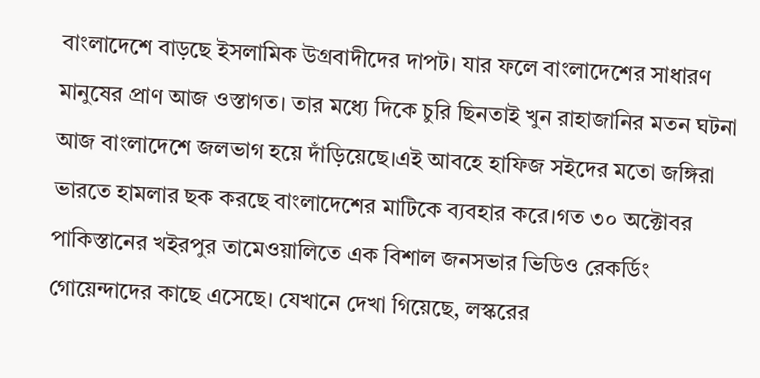বাংলাদেশে বাড়ছে ইসলামিক উগ্রবাদীদের দাপট। যার ফলে বাংলাদেশের সাধারণ মানুষের প্রাণ আজ ওস্তাগত। তার মধ্যে দিকে চুরি ছিনতাই খুন রাহাজানির মতন ঘটনা আজ বাংলাদেশে জলভাগ হয়ে দাঁড়িয়েছে।এই আবহে হাফিজ সইদের মতো জঙ্গিরা ভারতে হামলার ছক করছে বাংলাদেশের মাটিকে ব্যবহার করে।গত ৩০ অক্টোবর পাকিস্তানের খইরপুর তামেওয়ালিতে এক বিশাল জনসভার ভিডিও রেকর্ডিং গোয়েন্দাদের কাছে এসেছে। যেখানে দেখা গিয়েছে, লস্করের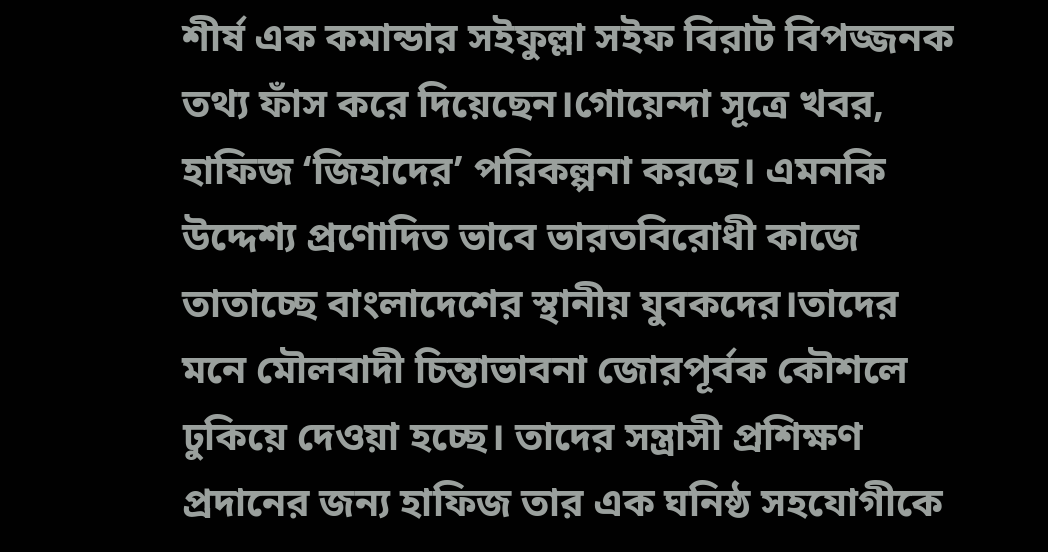শীর্ষ এক কমান্ডার সইফুল্লা সইফ বিরাট বিপজ্জনক তথ্য ফাঁস করে দিয়েছেন।গোয়েন্দা সূত্রে খবর, হাফিজ ‘জিহাদের’ পরিকল্পনা করছে। এমনকি উদ্দেশ্য প্রণোদিত ভাবে ভারতবিরোধী কাজে তাতাচ্ছে বাংলাদেশের স্থানীয় যুবকদের।তাদের মনে মৌলবাদী চিন্তাভাবনা জোরপূর্বক কৌশলে ঢুকিয়ে দেওয়া হচ্ছে। তাদের সন্ত্রাসী প্রশিক্ষণ প্রদানের জন্য হাফিজ তার এক ঘনিষ্ঠ সহযোগীকে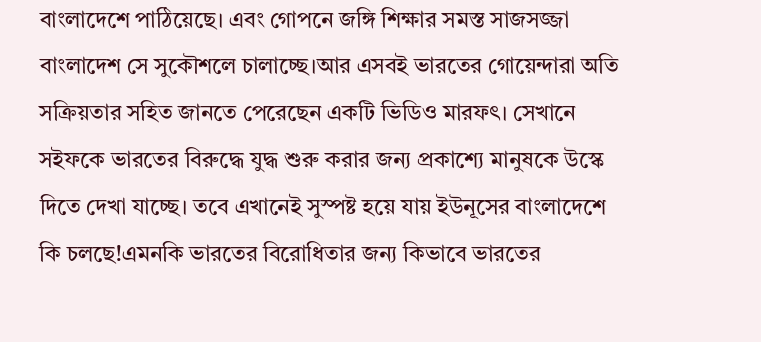বাংলাদেশে পাঠিয়েছে। এবং গোপনে জঙ্গি শিক্ষার সমস্ত সাজসজ্জা বাংলাদেশ সে সুকৌশলে চালাচ্ছে।আর এসবই ভারতের গোয়েন্দারা অতি সক্রিয়তার সহিত জানতে পেরেছেন একটি ভিডিও মারফৎ। সেখানে সইফকে ভারতের বিরুদ্ধে যুদ্ধ শুরু করার জন্য প্রকাশ্যে মানুষকে উস্কে দিতে দেখা যাচ্ছে। তবে এখানেই সুস্পষ্ট হয়ে যায় ইউনূসের বাংলাদেশে কি চলছে!এমনকি ভারতের বিরোধিতার জন্য কিভাবে ভারতের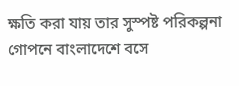ক্ষতি করা যায় তার সুস্পষ্ট পরিকল্পনা গোপনে বাংলাদেশে বসে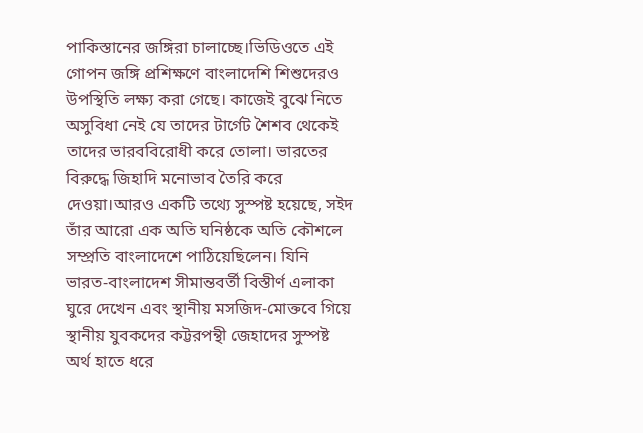পাকিস্তানের জঙ্গিরা চালাচ্ছে।ভিডিওতে এই গোপন জঙ্গি প্রশিক্ষণে বাংলাদেশি শিশুদেরও উপস্থিতি লক্ষ্য করা গেছে। কাজেই বুঝে নিতে অসুবিধা নেই যে তাদের টার্গেট শৈশব থেকেই তাদের ভারববিরোধী করে তোলা। ভারতের বিরুদ্ধে জিহাদি মনোভাব তৈরি করে দেওয়া।আরও একটি তথ্যে সুস্পষ্ট হয়েছে, সইদ তাঁর আরো এক অতি ঘনিষ্ঠকে অতি কৌশলে সম্প্রতি বাংলাদেশে পাঠিয়েছিলেন। যিনি ভারত-বাংলাদেশ সীমান্তবর্তী বিস্তীর্ণ এলাকা ঘুরে দেখেন এবং স্থানীয় মসজিদ-মোক্তবে গিয়ে স্থানীয় যুবকদের কট্টরপন্থী জেহাদের সুস্পষ্ট অর্থ হাতে ধরে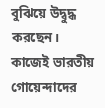বুঝিয়ে উদ্বুদ্ধ করছেন।
কাজেই ভারতীয় গোয়েন্দাদের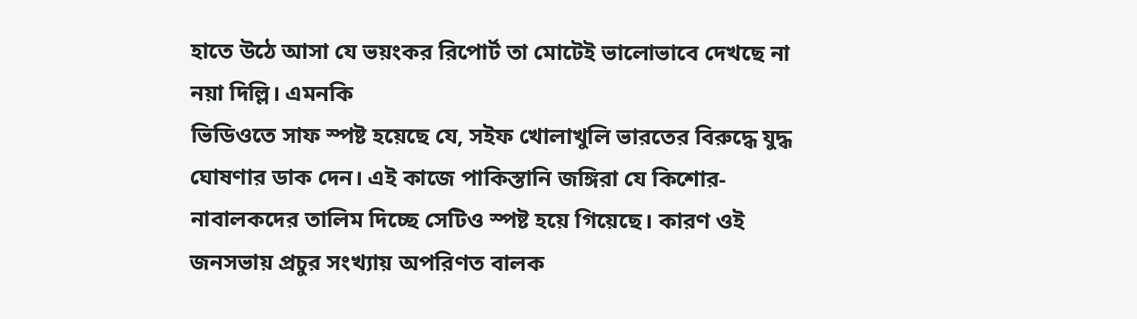হাতে উঠে আসা যে ভয়ংকর রিপোর্ট তা মোটেই ভালোভাবে দেখছে না নয়া দিল্লি। এমনকি
ভিডিওতে সাফ স্পষ্ট হয়েছে যে, সইফ খোলাখুলি ভারতের বিরুদ্ধে যুদ্ধ ঘোষণার ডাক দেন। এই কাজে পাকিস্তানি জঙ্গিরা যে কিশোর-নাবালকদের তালিম দিচ্ছে সেটিও স্পষ্ট হয়ে গিয়েছে। কারণ ওই জনসভায় প্রচুর সংখ্যায় অপরিণত বালক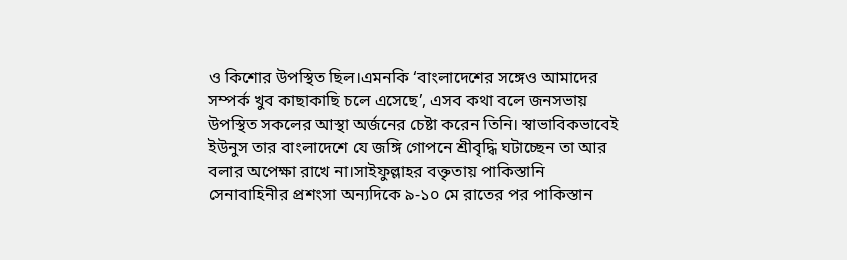ও কিশোর উপস্থিত ছিল।এমনকি ‘বাংলাদেশের সঙ্গেও আমাদের সম্পর্ক খুব কাছাকাছি চলে এসেছে’, এসব কথা বলে জনসভায় উপস্থিত সকলের আস্থা অর্জনের চেষ্টা করেন তিনি। স্বাভাবিকভাবেই ইউনুস তার বাংলাদেশে যে জঙ্গি গোপনে শ্রীবৃদ্ধি ঘটাচ্ছেন তা আর বলার অপেক্ষা রাখে না।সাইফুল্লাহর বক্তৃতায় পাকিস্তানি সেনাবাহিনীর প্রশংসা অন্যদিকে ৯-১০ মে রাতের পর পাকিস্তান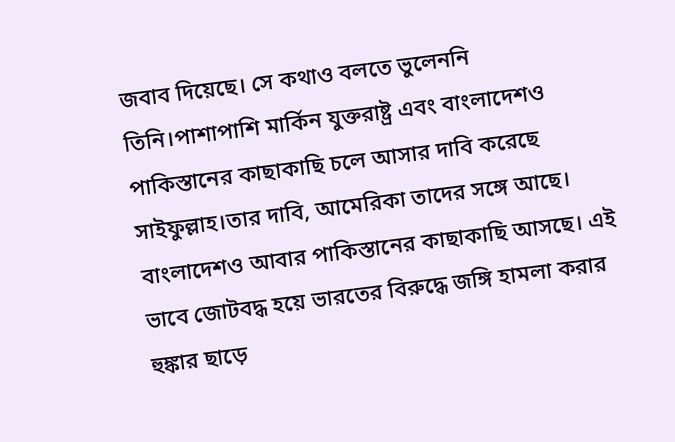জবাব দিয়েছে। সে কথাও বলতে ভুলেননি তিনি।পাশাপাশি মার্কিন যুক্তরাষ্ট্র এবং বাংলাদেশও পাকিস্তানের কাছাকাছি চলে আসার দাবি করেছে সাইফুল্লাহ।তার দাবি, আমেরিকা তাদের সঙ্গে আছে। বাংলাদেশও আবার পাকিস্তানের কাছাকাছি আসছে। এই ভাবে জোটবদ্ধ হয়ে ভারতের বিরুদ্ধে জঙ্গি হামলা করার হুঙ্কার ছাড়ে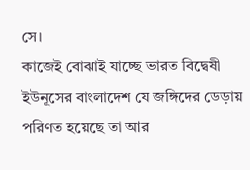সে।
কাজেই বোঝাই যাচ্ছে ভারত বিদ্বেষী ইউনূসের বাংলাদেশ যে জঙ্গিদের ডেড়ায় পরিণত হয়েছে তা আর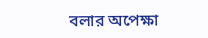বলার অপেক্ষা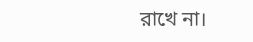রাখে না।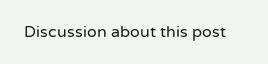Discussion about this post